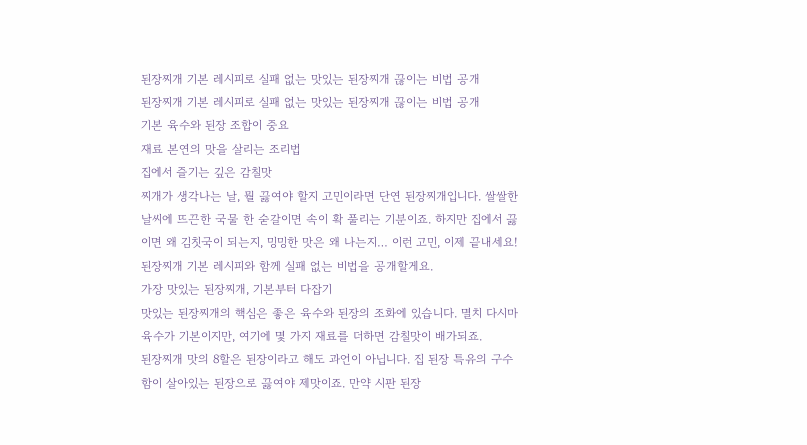된장찌개 기본 레시피로 실패 없는 맛있는 된장찌개 끊이는 비법 공개
된장찌개 기본 레시피로 실패 없는 맛있는 된장찌개 끊이는 비법 공개
기본 육수와 된장 조합이 중요
재료 본연의 맛을 살리는 조리법
집에서 즐기는 깊은 감칠맛
찌개가 생각나는 날, 뭘 끓여야 할지 고민이라면 단연 된장찌개입니다. 쌀쌀한 날씨에 뜨끈한 국물 한 숟갈이면 속이 확 풀리는 기분이죠. 하지만 집에서 끓이면 왜 김칫국이 되는지, 밍밍한 맛은 왜 나는지… 이런 고민, 이제 끝내세요! 된장찌개 기본 레시피와 함께 실패 없는 비법을 공개할게요.
가장 맛있는 된장찌개, 기본부터 다잡기
맛있는 된장찌개의 핵심은 좋은 육수와 된장의 조화에 있습니다. 멸치 다시마 육수가 기본이지만, 여기에 몇 가지 재료를 더하면 감칠맛이 배가되죠.
된장찌개 맛의 8할은 된장이라고 해도 과언이 아닙니다. 집 된장 특유의 구수함이 살아있는 된장으로 끓여야 제맛이죠. 만약 시판 된장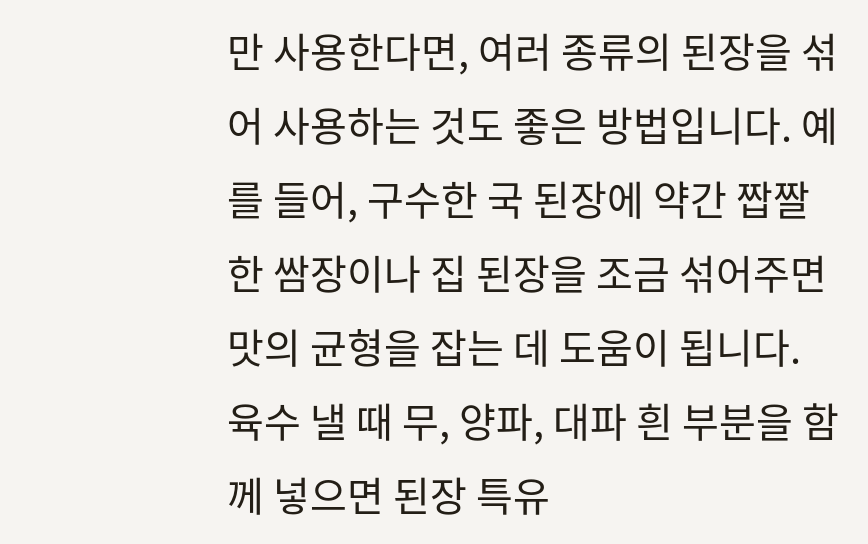만 사용한다면, 여러 종류의 된장을 섞어 사용하는 것도 좋은 방법입니다. 예를 들어, 구수한 국 된장에 약간 짭짤한 쌈장이나 집 된장을 조금 섞어주면 맛의 균형을 잡는 데 도움이 됩니다.
육수 낼 때 무, 양파, 대파 흰 부분을 함께 넣으면 된장 특유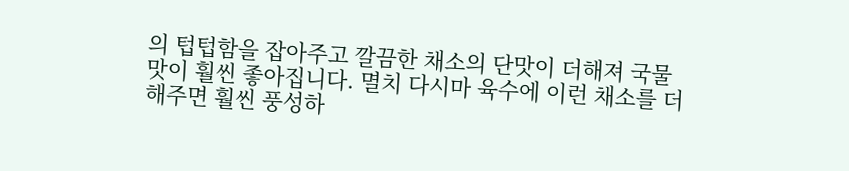의 텁텁함을 잡아주고 깔끔한 채소의 단맛이 더해져 국물 맛이 훨씬 좋아집니다. 멸치 다시마 육수에 이런 채소를 더해주면 훨씬 풍성하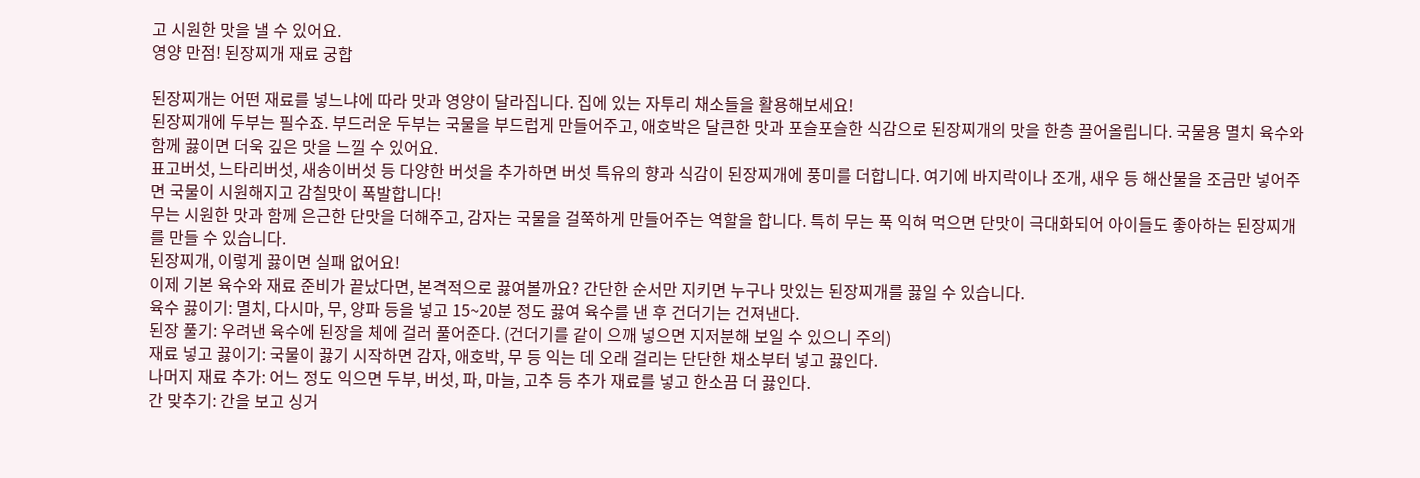고 시원한 맛을 낼 수 있어요.
영양 만점! 된장찌개 재료 궁합

된장찌개는 어떤 재료를 넣느냐에 따라 맛과 영양이 달라집니다. 집에 있는 자투리 채소들을 활용해보세요!
된장찌개에 두부는 필수죠. 부드러운 두부는 국물을 부드럽게 만들어주고, 애호박은 달큰한 맛과 포슬포슬한 식감으로 된장찌개의 맛을 한층 끌어올립니다. 국물용 멸치 육수와 함께 끓이면 더욱 깊은 맛을 느낄 수 있어요.
표고버섯, 느타리버섯, 새송이버섯 등 다양한 버섯을 추가하면 버섯 특유의 향과 식감이 된장찌개에 풍미를 더합니다. 여기에 바지락이나 조개, 새우 등 해산물을 조금만 넣어주면 국물이 시원해지고 감칠맛이 폭발합니다!
무는 시원한 맛과 함께 은근한 단맛을 더해주고, 감자는 국물을 걸쭉하게 만들어주는 역할을 합니다. 특히 무는 푹 익혀 먹으면 단맛이 극대화되어 아이들도 좋아하는 된장찌개를 만들 수 있습니다.
된장찌개, 이렇게 끓이면 실패 없어요!
이제 기본 육수와 재료 준비가 끝났다면, 본격적으로 끓여볼까요? 간단한 순서만 지키면 누구나 맛있는 된장찌개를 끓일 수 있습니다.
육수 끓이기: 멸치, 다시마, 무, 양파 등을 넣고 15~20분 정도 끓여 육수를 낸 후 건더기는 건져낸다.
된장 풀기: 우려낸 육수에 된장을 체에 걸러 풀어준다. (건더기를 같이 으깨 넣으면 지저분해 보일 수 있으니 주의)
재료 넣고 끓이기: 국물이 끓기 시작하면 감자, 애호박, 무 등 익는 데 오래 걸리는 단단한 채소부터 넣고 끓인다.
나머지 재료 추가: 어느 정도 익으면 두부, 버섯, 파, 마늘, 고추 등 추가 재료를 넣고 한소끔 더 끓인다.
간 맞추기: 간을 보고 싱거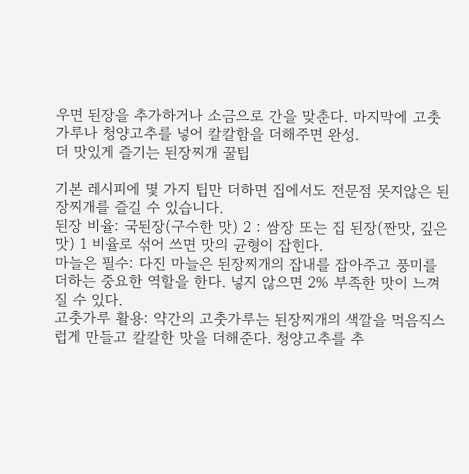우면 된장을 추가하거나 소금으로 간을 맞춘다. 마지막에 고춧가루나 청양고추를 넣어 칼칼함을 더해주면 완성.
더 맛있게 즐기는 된장찌개 꿀팁

기본 레시피에 몇 가지 팁만 더하면 집에서도 전문점 못지않은 된장찌개를 즐길 수 있습니다.
된장 비율: 국된장(구수한 맛) 2 : 쌈장 또는 집 된장(짠맛, 깊은 맛) 1 비율로 섞어 쓰면 맛의 균형이 잡힌다.
마늘은 필수: 다진 마늘은 된장찌개의 잡내를 잡아주고 풍미를 더하는 중요한 역할을 한다. 넣지 않으면 2% 부족한 맛이 느껴질 수 있다.
고춧가루 활용: 약간의 고춧가루는 된장찌개의 색깔을 먹음직스럽게 만들고 칼칼한 맛을 더해준다. 청양고추를 추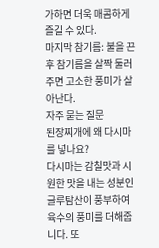가하면 더욱 매콤하게 즐길 수 있다.
마지막 참기름: 불을 끈 후 참기름을 살짝 둘러주면 고소한 풍미가 살아난다.
자주 묻는 질문
된장찌개에 왜 다시마를 넣나요?
다시마는 감칠맛과 시원한 맛을 내는 성분인 글루탐산이 풍부하여 육수의 풍미를 더해줍니다. 또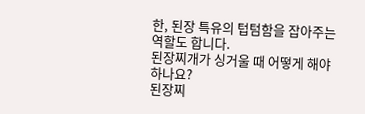한, 된장 특유의 텁텀함을 잡아주는 역할도 합니다.
된장찌개가 싱거울 때 어떻게 해야 하나요?
된장찌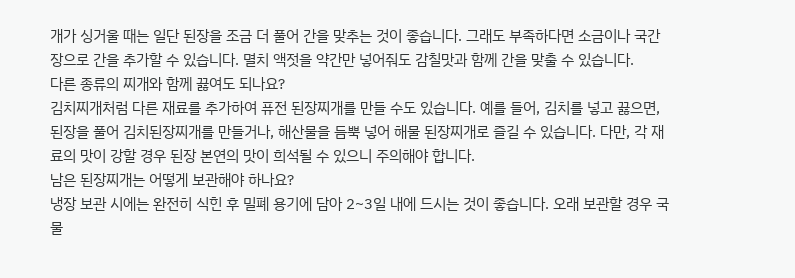개가 싱거울 때는 일단 된장을 조금 더 풀어 간을 맞추는 것이 좋습니다. 그래도 부족하다면 소금이나 국간장으로 간을 추가할 수 있습니다. 멸치 액젓을 약간만 넣어줘도 감칠맛과 함께 간을 맞출 수 있습니다.
다른 종류의 찌개와 함께 끓여도 되나요?
김치찌개처럼 다른 재료를 추가하여 퓨전 된장찌개를 만들 수도 있습니다. 예를 들어, 김치를 넣고 끓으면, 된장을 풀어 김치된장찌개를 만들거나, 해산물을 듬뿍 넣어 해물 된장찌개로 즐길 수 있습니다. 다만, 각 재료의 맛이 강할 경우 된장 본연의 맛이 희석될 수 있으니 주의해야 합니다.
남은 된장찌개는 어떻게 보관해야 하나요?
냉장 보관 시에는 완전히 식힌 후 밀폐 용기에 담아 2~3일 내에 드시는 것이 좋습니다. 오래 보관할 경우 국물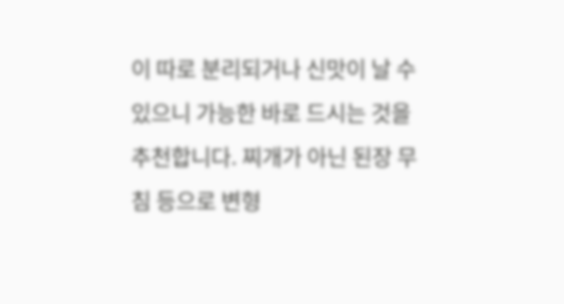이 따로 분리되거나 신맛이 날 수 있으니 가능한 바로 드시는 것을 추천합니다. 찌개가 아닌 된장 무침 등으로 변형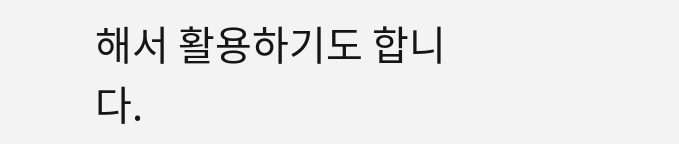해서 활용하기도 합니다.